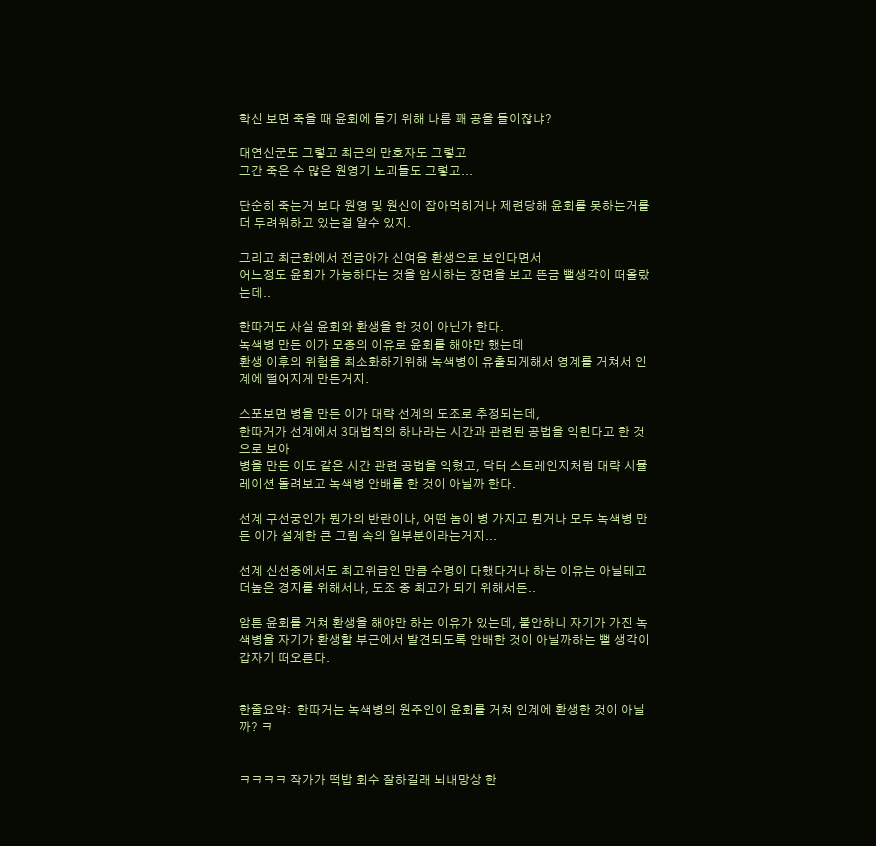학신 보면 죽을 때 윤회에 들기 위해 나름 꽤 공을 들이잖냐?

대연신군도 그렇고 최근의 만호자도 그렇고
그간 죽은 수 많은 원영기 노괴들도 그렇고...

단순히 죽는거 보다 원영 및 원신이 잡아먹히거나 제련당해 윤회를 못하는거를 더 두려워하고 있는걸 알수 있지.

그리고 최근화에서 전금아가 신여음 환생으로 보인다면서
어느정도 윤회가 가능하다는 것을 암시하는 장면을 보고 뜬금 뻘생각이 떠올랐는데..

한따거도 사실 윤회와 환생을 한 것이 아닌가 한다.
녹색병 만든 이가 모종의 이유로 윤회를 해야만 했는데
환생 이후의 위험을 최소화하기위해 녹색병이 유출되게해서 영계를 거쳐서 인계에 떨어지게 만든거지.

스포보면 병을 만든 이가 대략 선계의 도조로 추정되는데,
한따거가 선계에서 3대법칙의 하나라는 시간과 관련된 공법을 익힌다고 한 것으로 보아
병을 만든 이도 같은 시간 관련 공법을 익혔고, 닥터 스트레인지처럼 대략 시뮬레이션 돌려보고 녹색병 안배를 한 것이 아닐까 한다.

선계 구선궁인가 뭔가의 반란이나, 어떤 놈이 병 가지고 튄거나 모두 녹색병 만든 이가 설계한 큰 그림 속의 일부분이라는거지...

선계 신선중에서도 최고위급인 만큼 수명이 다했다거나 하는 이유는 아닐테고
더높은 경지를 위해서나, 도조 중 최고가 되기 위해서든..

암튼 윤회를 거쳐 환생을 해야만 하는 이유가 있는데, 불안하니 자기가 가진 녹색병을 자기가 환생할 부근에서 발견되도록 안배한 것이 아닐까하는 뻘 생각이 갑자기 떠오른다.


한줄요약:  한따거는 녹색병의 원주인이 윤회를 거쳐 인계에 환생한 것이 아닐까? ㅋ


ㅋㅋㅋㅋ 작가가 떡밥 회수 잘하길래 뇌내망상 한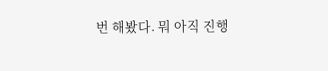번 해봤다. 뭐 아직 진행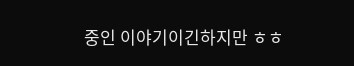중인 이야기이긴하지만 ㅎㅎ